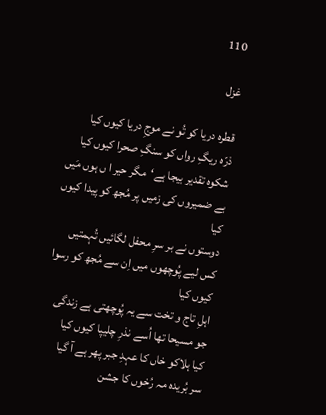110

غزل

قطرہ دریا کو تُو نے موجِ دریا کیوں کیا
ذرّہ ریگِ رواں کو سنگِ صحرا کیوں کیا
شکوہ تقدیر بیجا ہے‘مگر حیر ا ں ہوں مَیں
بے ضمیروں کی زمیں پر مُجھ کو پیدا کیوں کیا
دوستوں نے بر سرِ محفل لگائیں تُہمتیں
کس لیے پُوچھوں میں اِن سے مُجھ کو رسوا کیوں کیا
اہلِ تاج و تخت سے یہ پُوچھتی ہے زندگی
جو مسیحا تھا اُسے نذرِ چلیپا کیوں کیا
کیا ہلاکو خاں کا عہدِ جبر پھر ہے آ گیا
سر بُریدہ مہ رُخوں کا جشن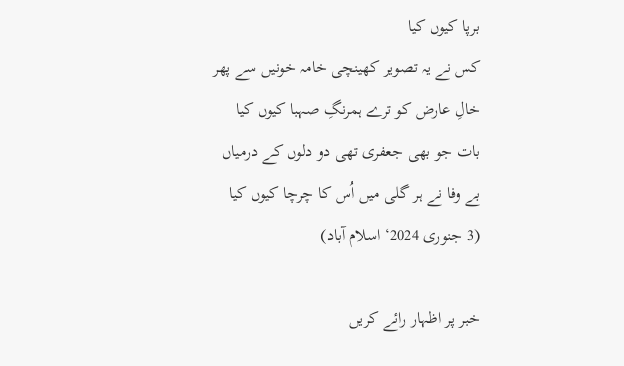برپا کیوں کیا
کس نے یہ تصویر کھینچی خامہ خونیں سے پھر
خالِ عارض کو ترے ہمرنگِ صہبا کیوں کیا
بات جو بھی جعفری تھی دو دلوں کے درمیاں
بے وفا نے ہر گلی میں اُس کا چرچا کیوں کیا
(3 جنوری 2024‘ اسلام آباد)

خبر پر اظہار رائے کریں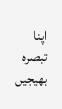اپنا تبصرہ بھیجیں